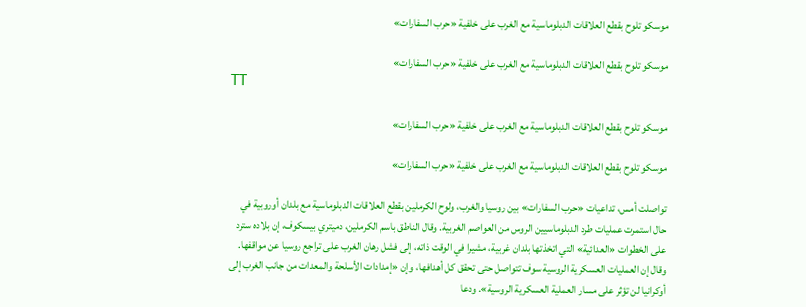موسكو تلوح بقطع العلاقات الدبلوماسية مع الغرب على خلفية «حرب السفارات»

موسكو تلوح بقطع العلاقات الدبلوماسية مع الغرب على خلفية «حرب السفارات»
TT

موسكو تلوح بقطع العلاقات الدبلوماسية مع الغرب على خلفية «حرب السفارات»

موسكو تلوح بقطع العلاقات الدبلوماسية مع الغرب على خلفية «حرب السفارات»

تواصلت أمس، تداعيات «حرب السفارات» بين روسيا والغرب، ولوح الكرملين بقطع العلاقات الدبلوماسية مع بلدان أوروبية في حال استمرت عمليات طرد الدبلوماسيين الروس من العواصم الغربية. وقال الناطق باسم الكرملين، دميتري بيسكوف، إن بلاده سترد على الخطوات «العدائية» التي اتخذتها بلدان غربية، مشيرا في الوقت ذاته، إلى فشل رهان الغرب على تراجع روسيا عن مواقفها. وقال إن العمليات العسكرية الروسية سوف تتواصل حتى تحقق كل أهدافها، وإن «إمدادات الأسلحة والمعدات من جانب الغرب إلى أوكرانيا لن تؤثر على مسار العملية العسكرية الروسية». ودعا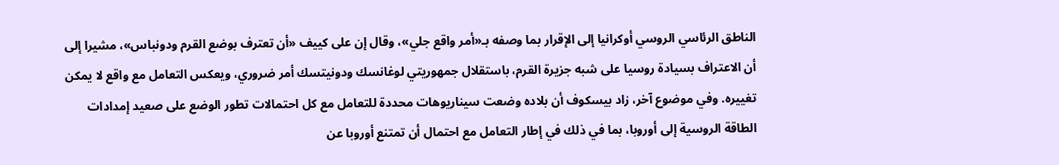الناطق الرئاسي الروسي أوكرانيا إلى الإقرار بما وصفه بـ«أمر واقع جلي»، وقال إن على كييف «أن تعترف بوضع القرم ودونباس»، مشيرا إلى أن الاعتراف بسيادة روسيا على شبه جزيرة القرم، باستقلال جمهوريتي لوغانسك ودونيتسك أمر ضروري، ويعكس التعامل مع واقع لا يمكن تغييره. وفي موضوع آخر، زاد بيسكوف أن بلاده وضعت سيناريوهات محددة للتعامل مع كل احتمالات تطور الوضع على صعيد إمدادات الطاقة الروسية إلى أوروبا، بما في ذلك في إطار التعامل مع احتمال أن تمتنع أوروبا عن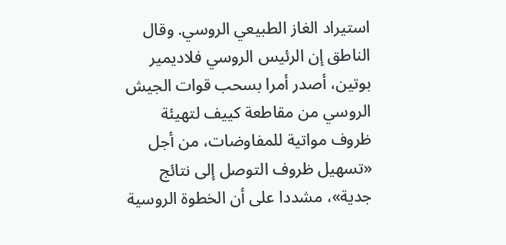استيراد الغاز الطبيعي الروسي. وقال الناطق إن الرئيس الروسي فلاديمير بوتين، أصدر أمرا بسحب قوات الجيش الروسي من مقاطعة كييف لتهيئة ظروف مواتية للمفاوضات، من أجل «تسهيل ظروف التوصل إلى نتائج جدية»، مشددا على أن الخطوة الروسية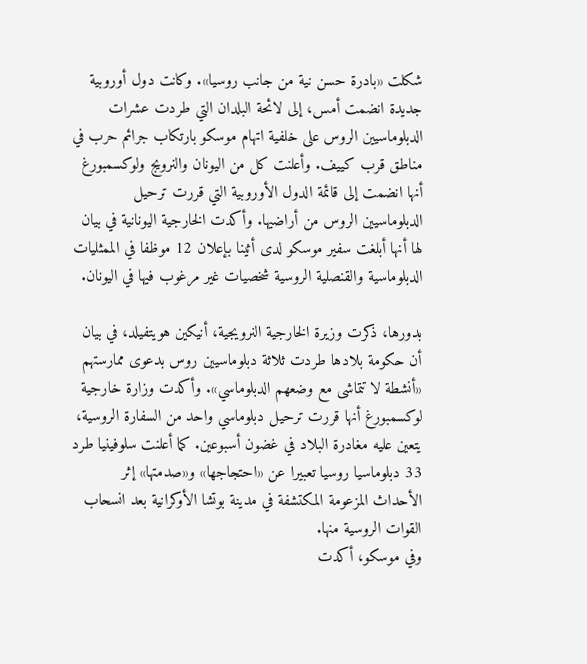شكلت «بادرة حسن نية من جانب روسيا». وكانت دول أوروبية جديدة انضمت أمس، إلى لائحة البلدان التي طردت عشرات الدبلوماسيين الروس على خلفية اتهام موسكو بارتكاب جرائم حرب في مناطق قرب كييف. وأعلنت كل من اليونان والنرويج ولوكسمبورغ أنها انضمت إلى قائمة الدول الأوروبية التي قررت ترحيل الدبلوماسيين الروس من أراضيها. وأكدت الخارجية اليونانية في بيان لها أنها أبلغت سفير موسكو لدى أثينا بإعلان 12 موظفا في الممثليات الدبلوماسية والقنصلية الروسية شخصيات غير مرغوب فيها في اليونان.

بدورها، ذكرت وزيرة الخارجية النرويجية، أنيكين هويتفيلد، في بيان أن حكومة بلادها طردت ثلاثة دبلوماسيين روس بدعوى ممارستهم «أنشطة لا تتماشى مع وضعهم الدبلوماسي». وأكدت وزارة خارجية لوكسمبورغ أنها قررت ترحيل دبلوماسي واحد من السفارة الروسية، يتعين عليه مغادرة البلاد في غضون أسبوعين. كما أعلنت سلوفينيا طرد 33 دبلوماسيا روسيا تعبيرا عن «احتجاجها» و«صدمتها» إثر الأحداث المزعومة المكتشفة في مدينة بوتشا الأوكرانية بعد انسحاب القوات الروسية منها.
وفي موسكو، أكدت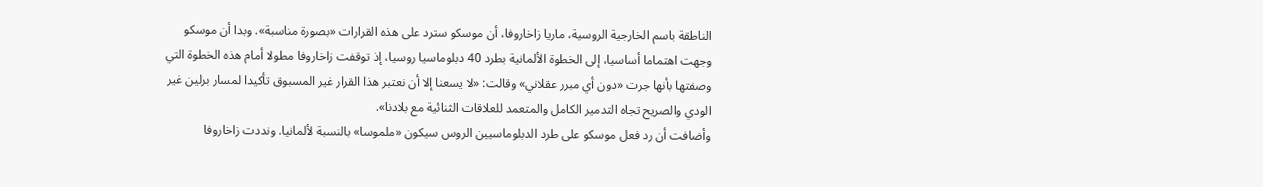الناطقة باسم الخارجية الروسية، ماريا زاخاروفا، أن موسكو سترد على هذه القرارات «بصورة مناسبة». وبدا أن موسكو وجهت اهتماما أساسيا، إلى الخطوة الألمانية بطرد 40 دبلوماسيا روسيا، إذ توقفت زاخاروفا مطولا أمام هذه الخطوة التي وصفتها بأنها جرت «دون أي مبرر عقلاني» وقالت: «لا يسعنا إلا أن نعتبر هذا القرار غير المسبوق تأكيدا لمسار برلين غير الودي والصريح تجاه التدمير الكامل والمتعمد للعلاقات الثنائية مع بلادنا».
وأضافت أن رد فعل موسكو على طرد الدبلوماسيين الروس سيكون «ملموسا» بالنسبة لألمانيا. ونددت زاخاروفا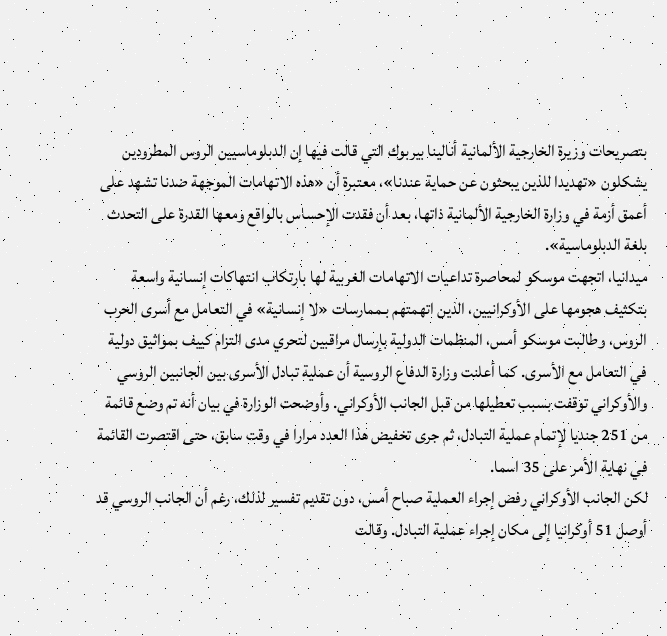بتصريحات وزيرة الخارجية الألمانية أنالينا بيربوك التي قالت فيها إن الدبلوماسيين الروس المطرودين يشكلون «تهديدا للذين يبحثون عن حماية عندنا»، معتبرة أن «هذه الاتهامات الموجهة ضدنا تشهد على أعمق أزمة في وزارة الخارجية الألمانية ذاتها، بعد أن فقدت الإحساس بالواقع ومعها القدرة على التحدث بلغة الدبلوماسية».
ميدانيا، اتجهت موسكو لمحاصرة تداعيات الاتهامات الغربية لها بارتكاب انتهاكات إنسانية واسعة بتكثيف هجومها على الأوكرانيين، الذين اتهمتهم بـممارسات «لا إنسانية» في التعامل مع أسرى الحرب الروس، وطالبت موسكو أمس، المنظمات الدولية بإرسال مراقبين لتحري مدى التزام كييف بمواثيق دولية في التعامل مع الأسرى. كما أعلنت وزارة الدفاع الروسية أن عملية تبادل الأسرى بين الجانبين الروسي والأوكراني توقفت بسبب تعطيلها من قبل الجانب الأوكراني. وأوضحت الوزارة في بيان أنه تم وضع قائمة من 251 جنديا لإتمام عملية التبادل، ثم جرى تخفيض هذا العدد مرارا في وقت سابق، حتى اقتصرت القائمة في نهاية الأمر على 35 اسما.
لكن الجانب الأوكراني رفض إجراء العملية صباح أمس، دون تقديم تفسير لذلك، رغم أن الجانب الروسي قد أوصل 51 أوكرانيا إلى مكان إجراء عملية التبادل. وقالت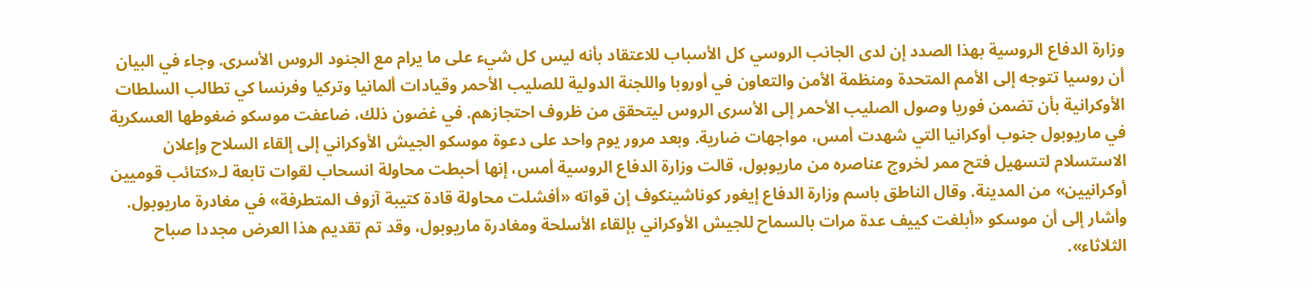وزارة الدفاع الروسية بهذا الصدد إن لدى الجانب الروسي كل الأسباب للاعتقاد بأنه ليس كل شيء على ما يرام مع الجنود الروس الأسرى. وجاء في البيان أن روسيا تتوجه إلى الأمم المتحدة ومنظمة الأمن والتعاون في أوروبا واللجنة الدولية للصليب الأحمر وقيادات ألمانيا وتركيا وفرنسا كي تطالب السلطات الأوكرانية بأن تضمن فوريا وصول الصليب الأحمر إلى الأسرى الروس ليتحقق من ظروف احتجازهم. في غضون ذلك، ضاعفت موسكو ضغوطها العسكرية في ماريوبول جنوب أوكرانيا التي شهدت أمس، مواجهات ضارية. وبعد مرور يوم واحد على دعوة موسكو الجيش الأوكراني إلى إلقاء السلاح وإعلان الاستسلام لتسهيل فتح ممر لخروج عناصره من ماريوبول، قالت وزارة الدفاع الروسية أمس، إنها أحبطت محاولة انسحاب لقوات تابعة لـ«كتائب قوميين أوكرانيين» من المدينة. وقال الناطق باسم وزارة الدفاع إيغور كوناشينكوف إن قواته «أفشلت محاولة قادة كتيبة آزوف المتطرفة» في مغادرة ماريوبول. وأشار إلى أن موسكو «أبلغت كييف عدة مرات بالسماح للجيش الأوكراني بإلقاء الأسلحة ومغادرة ماريوبول، وقد تم تقديم هذا العرض مجددا صباح الثلاثاء».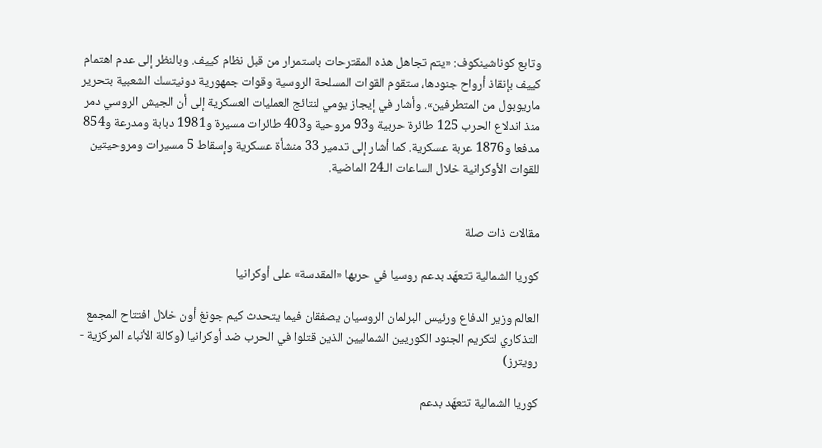وتابع كوناشينكوف: «يتم تجاهل هذه المقترحات باستمرار من قبل نظام كييف. وبالنظر إلى عدم اهتمام كييف بإنقاذ أرواح جنودها، ستقوم القوات المسلحة الروسية وقوات جمهورية دونيتسك الشعبية بتحرير ماريوبول من المتطرفين». وأشار في إيجاز يومي لنتائج العمليات العسكرية إلى أن الجيش الروسي دمر منذ اندلاع الحرب 125 طائرة حربية و93 مروحية و403 طائرات مسيرة و1981 دبابة ومدرعة و854 مدفعا و1876 عربة عسكرية. كما أشار إلى تدمير 33 منشأة عسكرية وإسقاط 5 مسيرات ومروحيتين للقوات الأوكرانية خلال الساعات الـ24 الماضية.


مقالات ذات صلة

كوريا الشمالية تتعهّد بدعم روسيا في حربها «المقدسة» على أوكرانيا

العالم وزير الدفاع ورئيس البرلمان الروسيان يصفقان فيما يتحدث كيم جونغ أون خلال افتتاح المجمع التذكاري لتكريم الجنود الكوريين الشماليين الذين قتلوا في الحرب ضد أوكرانيا (وكالة الأنباء المركزية - رويترز)

كوريا الشمالية تتعهّد بدعم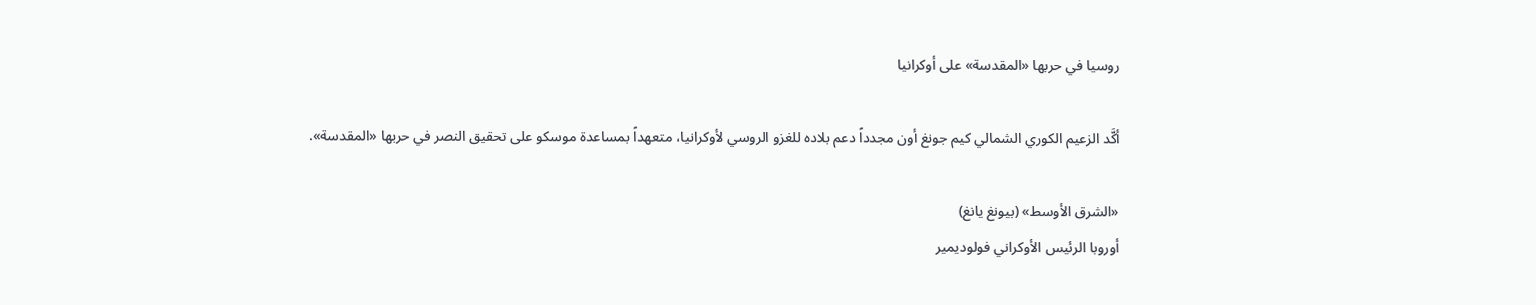روسيا في حربها «المقدسة» على أوكرانيا

أكَّد الزعيم الكوري الشمالي كيم جونغ أون مجدداً دعم بلاده للغزو الروسي لأوكرانيا، متعهداً بمساعدة موسكو على تحقيق النصر في حربها «المقدسة».

«الشرق الأوسط» (بيونغ يانغ)
أوروبا الرئيس الأوكراني فولوديمير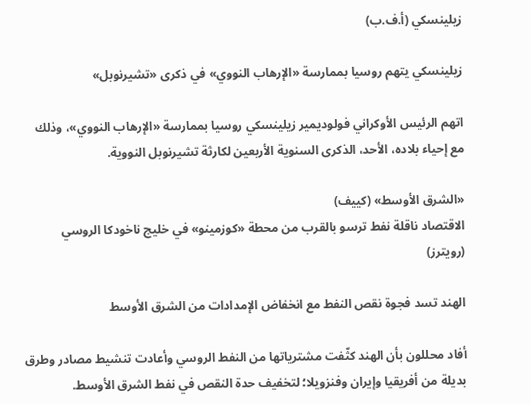زيلينسكي (أ.ف.ب)

زيلينسكي يتهم روسيا بممارسة «الإرهاب النووي» في ذكرى «تشيرنوبل»

اتهم الرئيس الأوكراني فولوديمير زيلينسكي روسيا بممارسة «الإرهاب النووي»، وذلك مع إحياء بلاده، الأحد، الذكرى السنوية الأربعين لكارثة تشيرنوبل النووية.

«الشرق الأوسط» (كييف)
الاقتصاد ناقلة نفط ترسو بالقرب من محطة «كوزمينو» في خليج ناخودكا الروسي (رويترز)

الهند تسد فجوة نقص النفط مع انخفاض الإمدادات من الشرق الأوسط

أفاد محللون بأن الهند كثّفت مشترياتها من النفط الروسي وأعادت تنشيط مصادر وطرق بديلة من أفريقيا وإيران وفنزويلا؛ لتخفيف حدة النقص في نفط الشرق الأوسط.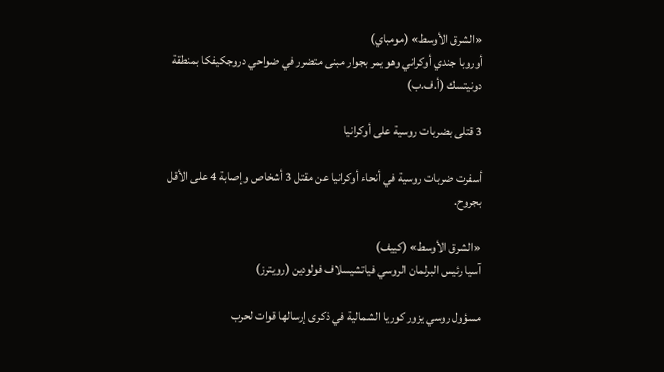«الشرق الأوسط» (مومباي)
أوروبا جندي أوكراني وهو يمر بجوار مبنى متضرر في ضواحي دروجكيفكا بمنطقة دونيتسك (أ.ف.ب)

3 قتلى بضربات روسية على أوكرانيا

أسفرت ضربات روسية في أنحاء أوكرانيا عن مقتل 3 أشخاص وإصابة 4 على الأقل بجروح.

«الشرق الأوسط» (كييف)
آسيا رئيس البرلمان الروسي فياتشيسلاف فولودين (رويترز)

مسؤول روسي يزور كوريا الشمالية في ذكرى إرسالها قوات لحرب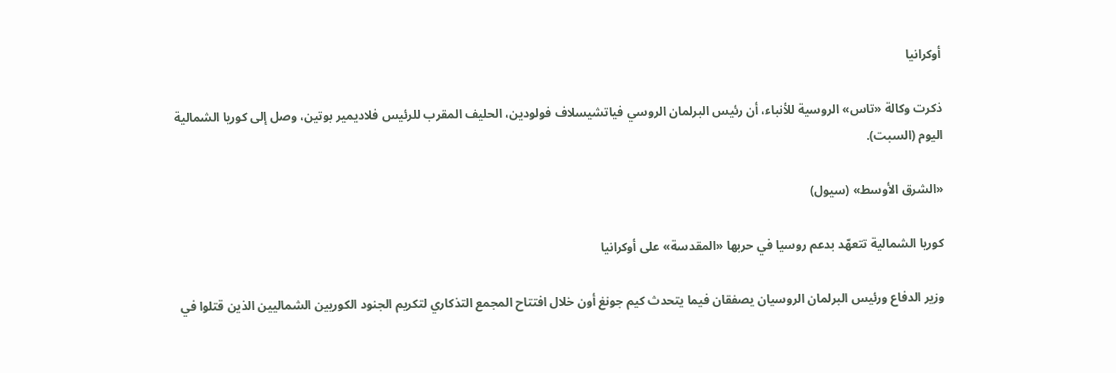أوكرانيا

ذكرت وكالة «تاس» الروسية للأنباء، أن رئيس البرلمان الروسي فياتشيسلاف فولودين، الحليف المقرب للرئيس فلاديمير بوتين، وصل إلى كوريا الشمالية اليوم (السبت).

«الشرق الأوسط» (سيول)

كوريا الشمالية تتعهّد بدعم روسيا في حربها «المقدسة» على أوكرانيا

وزير الدفاع ورئيس البرلمان الروسيان يصفقان فيما يتحدث كيم جونغ أون خلال افتتاح المجمع التذكاري لتكريم الجنود الكوريين الشماليين الذين قتلوا في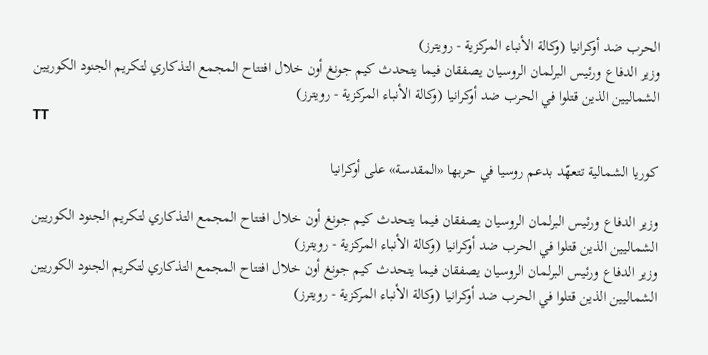الحرب ضد أوكرانيا (وكالة الأنباء المركزية - رويترز)
وزير الدفاع ورئيس البرلمان الروسيان يصفقان فيما يتحدث كيم جونغ أون خلال افتتاح المجمع التذكاري لتكريم الجنود الكوريين الشماليين الذين قتلوا في الحرب ضد أوكرانيا (وكالة الأنباء المركزية - رويترز)
TT

كوريا الشمالية تتعهّد بدعم روسيا في حربها «المقدسة» على أوكرانيا

وزير الدفاع ورئيس البرلمان الروسيان يصفقان فيما يتحدث كيم جونغ أون خلال افتتاح المجمع التذكاري لتكريم الجنود الكوريين الشماليين الذين قتلوا في الحرب ضد أوكرانيا (وكالة الأنباء المركزية - رويترز)
وزير الدفاع ورئيس البرلمان الروسيان يصفقان فيما يتحدث كيم جونغ أون خلال افتتاح المجمع التذكاري لتكريم الجنود الكوريين الشماليين الذين قتلوا في الحرب ضد أوكرانيا (وكالة الأنباء المركزية - رويترز)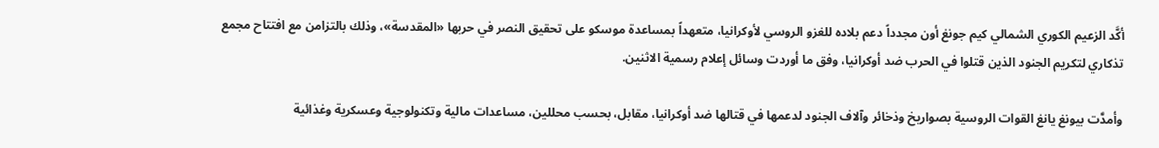أكَّد الزعيم الكوري الشمالي كيم جونغ أون مجدداً دعم بلاده للغزو الروسي لأوكرانيا، متعهداً بمساعدة موسكو على تحقيق النصر في حربها «المقدسة»، وذلك بالتزامن مع افتتاح مجمع تذكاري لتكريم الجنود الذين قتلوا في الحرب ضد أوكرانيا، وفق ما أوردت وسائل إعلام رسمية الاثنين.

وأمدَّت بيونغ يانغ القوات الروسية بصواريخ وذخائر وآلاف الجنود لدعمها في قتالها ضد أوكرانيا، مقابل، بحسب محللين، مساعدات مالية وتكنولوجية وعسكرية وغذائية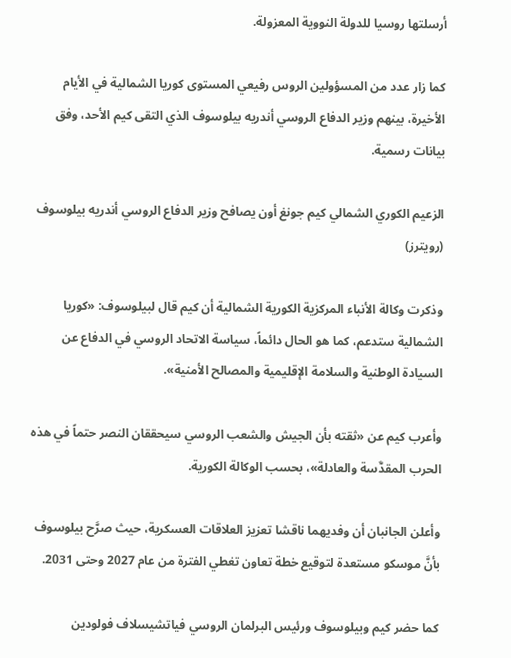أرسلتها روسيا للدولة النووية المعزولة.

كما زار عدد من المسؤولين الروس رفيعي المستوى كوريا الشمالية في الأيام الأخيرة، بينهم وزير الدفاع الروسي أندريه بيلوسوف الذي التقى كيم الأحد، وفق بيانات رسمية.

الزعيم الكوري الشمالي كيم جونغ أون يصافح وزير الدفاع الروسي أندريه بيلوسوف (رويترز)

وذكرت وكالة الأنباء المركزية الكورية الشمالية أن كيم قال لبيلوسوف: «كوريا الشمالية ستدعم، كما هو الحال دائماً، سياسة الاتحاد الروسي في الدفاع عن السيادة الوطنية والسلامة الإقليمية والمصالح الأمنية».

وأعرب كيم عن «ثقته بأن الجيش والشعب الروسي سيحققان النصر حتماً في هذه الحرب المقدَّسة والعادلة»، بحسب الوكالة الكورية.

وأعلن الجانبان أن وفديهما ناقشا تعزيز العلاقات العسكرية، حيث صرَّح بيلوسوف بأنَّ موسكو مستعدة لتوقيع خطة تعاون تغطي الفترة من عام 2027 وحتى 2031.

كما حضر كيم وبيلوسوف ورئيس البرلمان الروسي فياتشيسلاف فولودين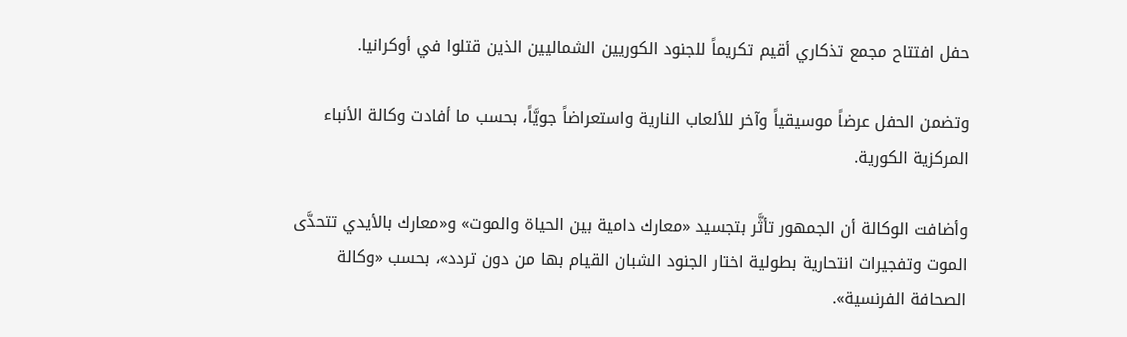حفل افتتاح مجمع تذكاري أقيم تكريماً للجنود الكوريين الشماليين الذين قتلوا في أوكرانيا.

وتضمن الحفل عرضاً موسيقياً وآخر للألعاب النارية واستعراضاً جويَّاً، بحسب ما أفادت وكالة الأنباء المركزية الكورية.

وأضافت الوكالة أن الجمهور تأثَّر بتجسيد «معارك دامية بين الحياة والموت» و«معارك بالأيدي تتحدَّى الموت وتفجيرات انتحارية بطولية اختار الجنود الشبان القيام بها من دون تردد»، بحسب «وكالة الصحافة الفرنسية».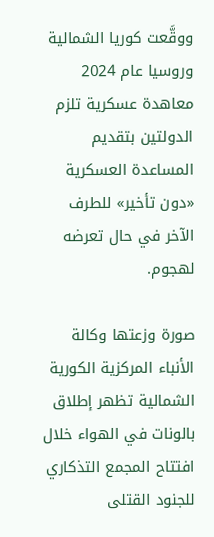ووقَّعت كوريا الشمالية وروسيا عام 2024 معاهدة عسكرية تلزم الدولتين بتقديم المساعدة العسكرية «دون تأخير» للطرف الآخر في حال تعرضه لهجوم.

صورة وزعتها وكالة الأنباء المركزية الكورية الشمالية تظهر إطلاق بالونات في الهواء خلال افتتاح المجمع التذكاري للجنود القتلى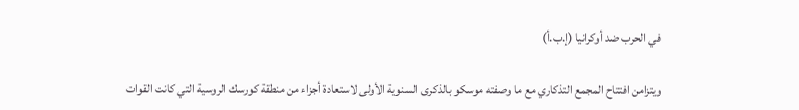في الحرب ضد أوكرانيا (إ.ب.أ)

ويتزامن افتتاح المجمع التذكاري مع ما وصفته موسكو بالذكرى السنوية الأولى لاستعادة أجزاء من منطقة كورسك الروسية التي كانت القوات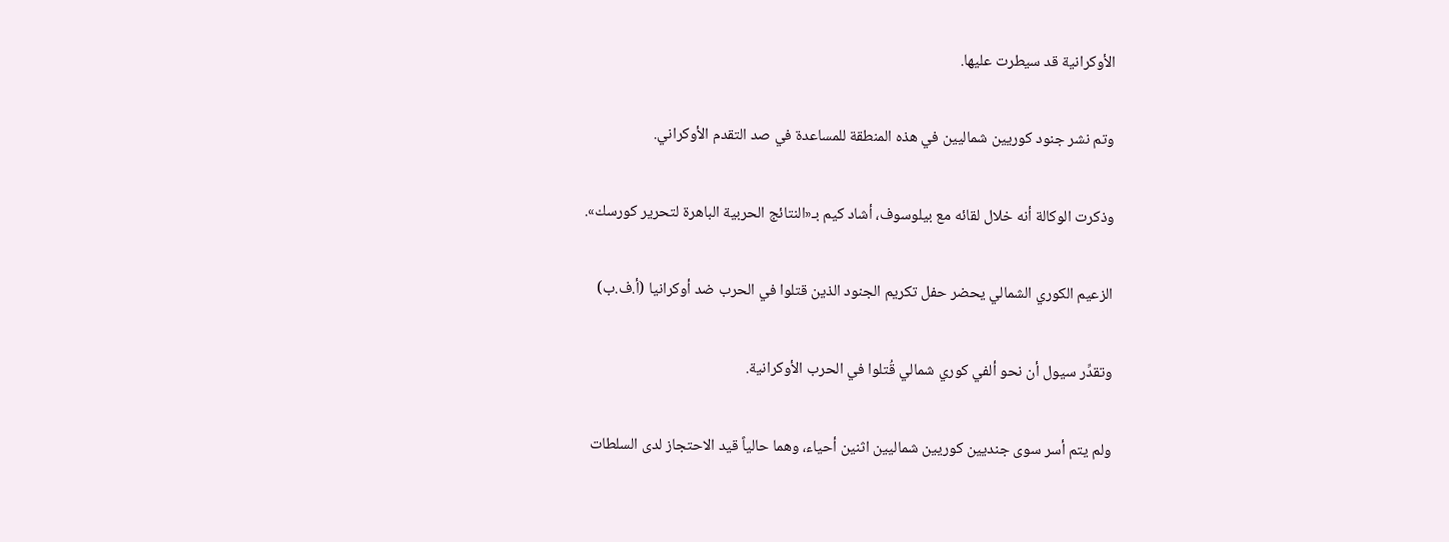الأوكرانية قد سيطرت عليها.

وتم نشر جنود كوريين شماليين في هذه المنطقة للمساعدة في صد التقدم الأوكراني.

وذكرت الوكالة أنه خلال لقائه مع بيلوسوف، أشاد كيم بـ«النتائج الحربية الباهرة لتحرير كورسك».

الزعيم الكوري الشمالي يحضر حفل تكريم الجنود الذين قتلوا في الحرب ضد أوكرانيا (أ.ف.ب)

وتقدِّر سيول أن نحو ألفي كوري شمالي قُتلوا في الحرب الأوكرانية.

ولم يتم أسر سوى جنديين كوريين شماليين اثنين أحياء، وهما حالياً قيد الاحتجاز لدى السلطات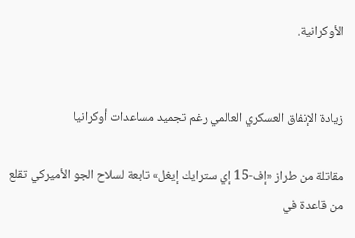الأوكرانية.


زيادة الإنفاق العسكري العالمي رغم تجميد مساعدات أوكرانيا

مقاتلة من طراز «إف-15 إي سترايك إيغل» تابعة لسلاح الجو الأميركي تقلع من قاعدة في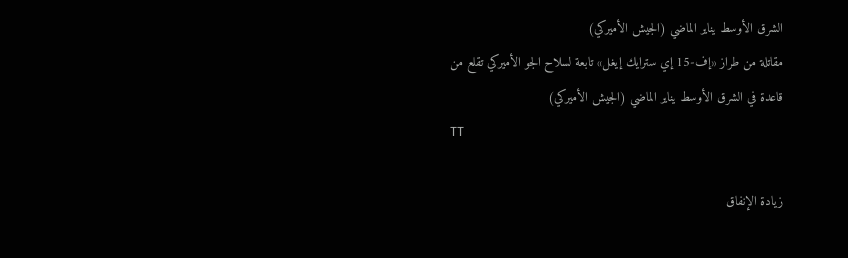الشرق الأوسط يناير الماضي (الجيش الأميركي)
مقاتلة من طراز «إف-15 إي سترايك إيغل» تابعة لسلاح الجو الأميركي تقلع من قاعدة في الشرق الأوسط يناير الماضي (الجيش الأميركي)
TT

زيادة الإنفاق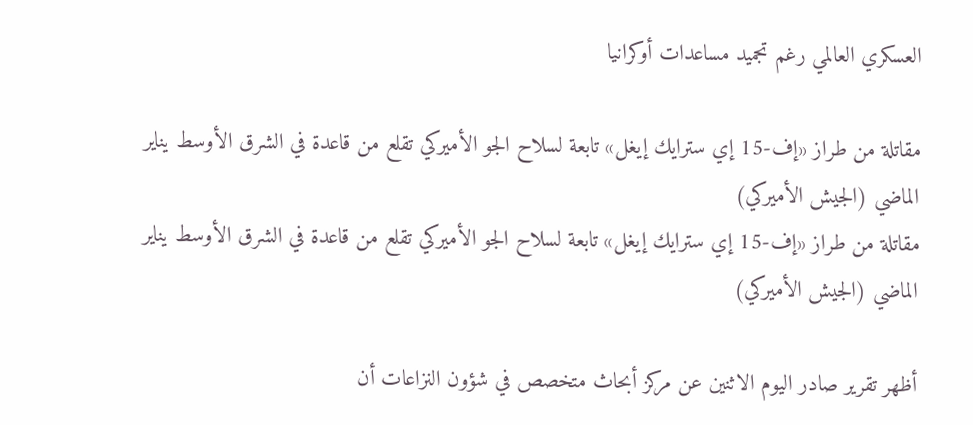العسكري العالمي رغم تجميد مساعدات أوكرانيا

مقاتلة من طراز «إف-15 إي سترايك إيغل» تابعة لسلاح الجو الأميركي تقلع من قاعدة في الشرق الأوسط يناير الماضي (الجيش الأميركي)
مقاتلة من طراز «إف-15 إي سترايك إيغل» تابعة لسلاح الجو الأميركي تقلع من قاعدة في الشرق الأوسط يناير الماضي (الجيش الأميركي)

أظهر تقرير صادر اليوم الاثنين عن مركز أبحاث متخصص في شؤون النزاعات أن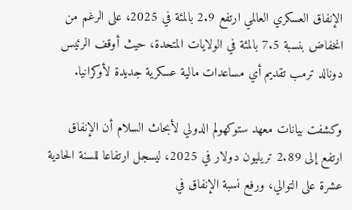الإنفاق العسكري العالمي ارتفع 2.9 بالمئة في 2025، على الرغم من انخفاض بنسبة 7.5 بالمئة في الولايات المتحدة، حيث أوقف الرئيس دونالد ترمب تقديم أي مساعدات مالية عسكرية جديدة لأوكرانيا.

وكشفت بيانات معهد ستوكهولم الدولي لأبحاث السلام أن الإنفاق ارتفع إلى 2.89 تريليون دولار في 2025، ليسجل ارتفاعا للسنة الحادية عشرة على التوالي، ورفع نسبة الإنفاق في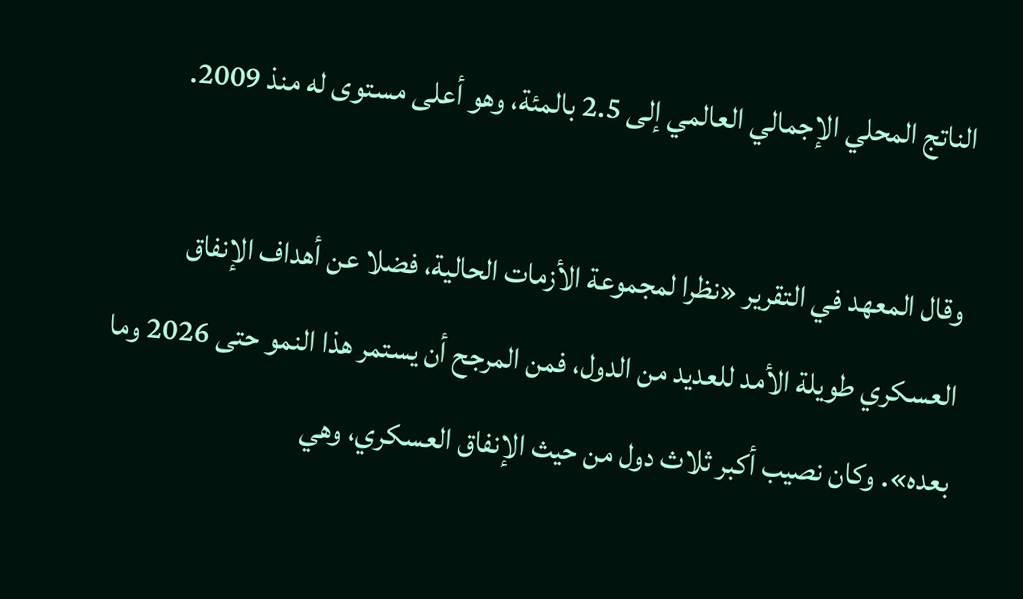الناتج المحلي الإجمالي العالمي إلى 2.5 بالمئة، وهو أعلى مستوى له منذ 2009.

وقال المعهد في التقرير «نظرا لمجموعة الأزمات الحالية، فضلا عن أهداف الإنفاق العسكري طويلة الأمد للعديد من الدول، فمن المرجح أن يستمر هذا النمو حتى 2026 وما بعده». وكان نصيب أكبر ثلاث دول من حيث الإنفاق العسكري، وهي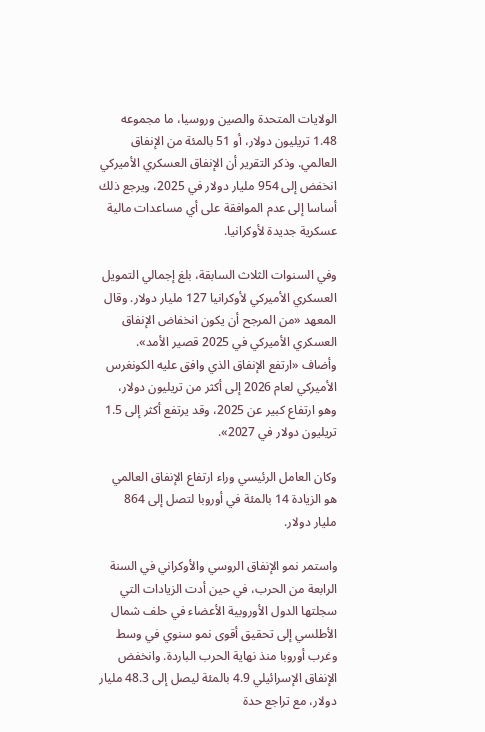الولايات المتحدة والصين وروسيا، ما مجموعه 1.48 تريليون دولار، أو 51 بالمئة من الإنفاق العالمي. وذكر التقرير أن الإنفاق العسكري الأميركي انخفض إلى 954 مليار دولار في 2025، ويرجع ذلك أساسا إلى عدم الموافقة على أي مساعدات مالية عسكرية جديدة لأوكرانيا.

وفي السنوات الثلاث السابقة، بلغ إجمالي التمويل العسكري الأميركي لأوكرانيا 127 مليار دولار. وقال المعهد «من المرجح أن يكون انخفاض الإنفاق العسكري الأميركي في 2025 قصير الأمد». وأضاف «ارتفع الإنفاق الذي وافق عليه الكونغرس الأميركي لعام 2026 إلى أكثر من تريليون دولار، وهو ارتفاع كبير عن 2025، وقد يرتفع أكثر إلى 1.5 تريليون دولار في 2027».

وكان العامل الرئيسي وراء ارتفاع الإنفاق العالمي هو الزيادة 14 بالمئة في أوروبا لتصل إلى 864 مليار دولار.

واستمر نمو الإنفاق الروسي والأوكراني في السنة الرابعة من الحرب، في حين أدت الزيادات التي سجلتها الدول الأوروبية الأعضاء في حلف شمال الأطلسي إلى تحقيق أقوى نمو سنوي في وسط وغرب أوروبا منذ نهاية الحرب الباردة. وانخفض الإنفاق الإسرائيلي 4.9 بالمئة ليصل إلى 48.3 مليار دولار، مع تراجع حدة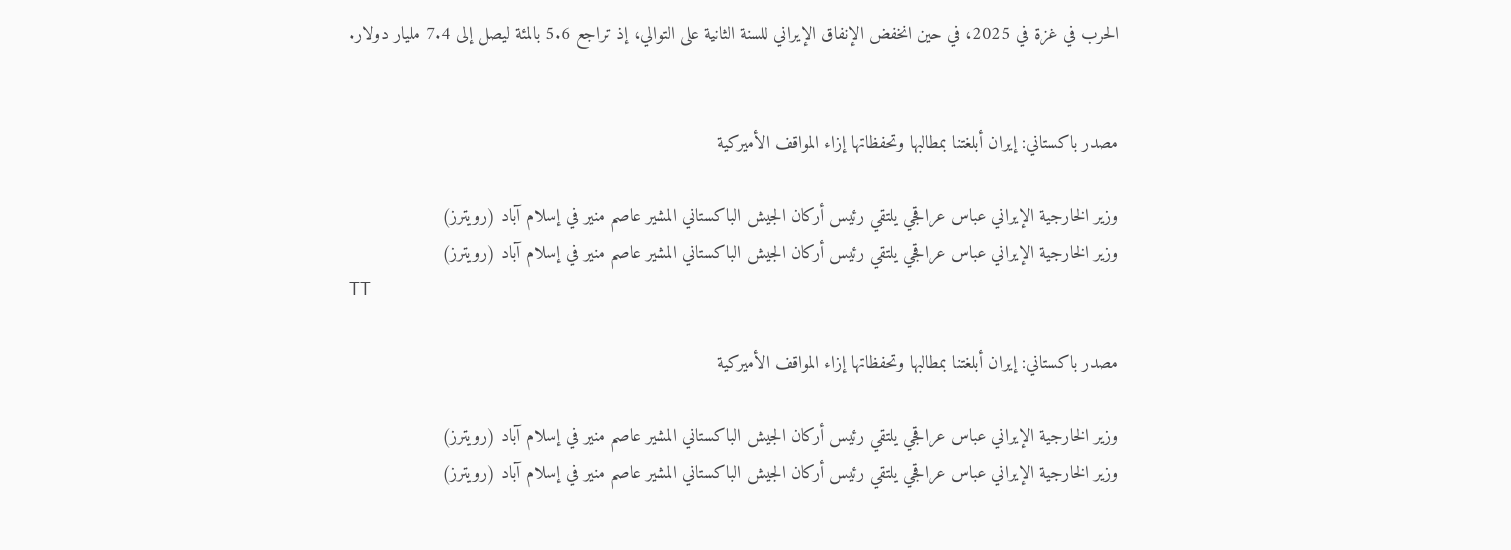الحرب في غزة في 2025، في حين انخفض الإنفاق الإيراني للسنة الثانية على التوالي، إذ تراجع 5.6 بالمئة ليصل إلى 7.4 مليار دولار.


مصدر باكستاني: إيران أبلغتنا بمطالبها وتحفظاتها إزاء المواقف الأميركية

وزير الخارجية الإيراني عباس عراقجي يلتقي رئيس أركان الجيش الباكستاني المشير عاصم منير في إسلام آباد (رويترز)
وزير الخارجية الإيراني عباس عراقجي يلتقي رئيس أركان الجيش الباكستاني المشير عاصم منير في إسلام آباد (رويترز)
TT

مصدر باكستاني: إيران أبلغتنا بمطالبها وتحفظاتها إزاء المواقف الأميركية

وزير الخارجية الإيراني عباس عراقجي يلتقي رئيس أركان الجيش الباكستاني المشير عاصم منير في إسلام آباد (رويترز)
وزير الخارجية الإيراني عباس عراقجي يلتقي رئيس أركان الجيش الباكستاني المشير عاصم منير في إسلام آباد (رويترز)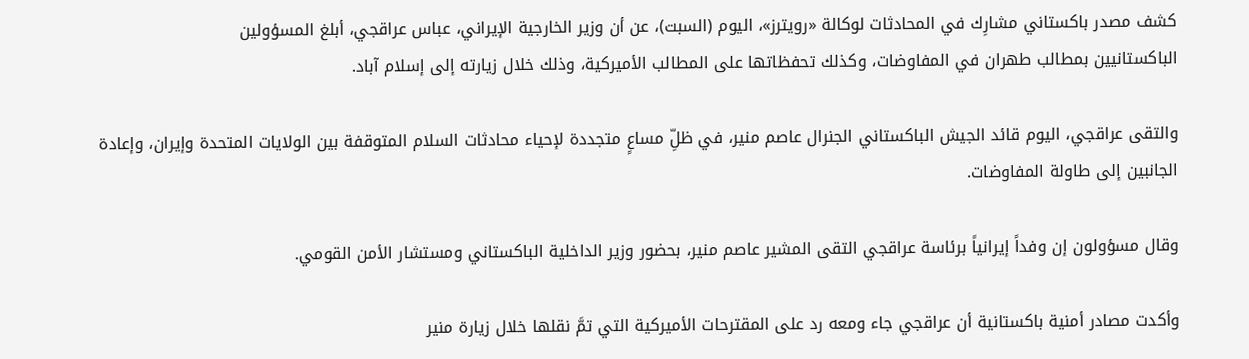كشف مصدر ‌باكستاني مشارِك ‌في المحادثات ‌لوكالة «رويترز»، اليوم (السبت)، عن أن وزير الخارجية الإيراني، عباس عراقجي، ‌أبلغ ‌المسؤولين الباكستانيين ‌بمطالب ‌طهران في المفاوضات، ‌وكذلك تحفظاتها على المطالب الأميركية، وذلك خلال زيارته إلى إسلام آباد.

والتقى عراقجي، اليوم قائد الجيش الباكستاني الجنرال عاصم منير، في ظلِّ مساعٍ متجددة لإحياء محادثات السلام المتوقفة بين الولايات المتحدة وإيران، وإعادة الجانبين إلى طاولة المفاوضات.

وقال مسؤولون إن وفداً إيرانياً برئاسة عراقجي التقى المشير عاصم منير، بحضور وزير الداخلية الباكستاني ومستشار الأمن القومي.

وأكدت مصادر أمنية باكستانية أن عراقجي جاء ومعه رد على المقترحات الأميركية التي تمَّ نقلها خلال زيارة منير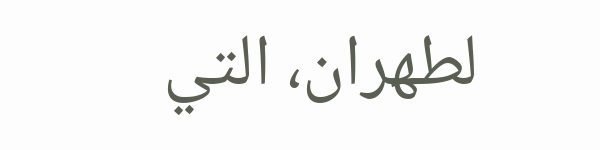لطهران، التي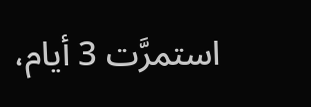استمرَّت 3 أيام،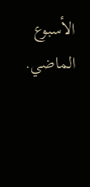الأسبوع الماضي.